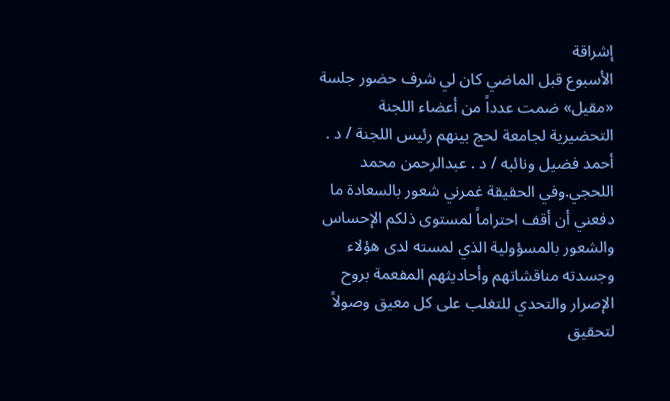إشراقة
الأسبوع قبل الماضي كان لي شرف حضور جلسة «مقيل» ضمت عدداً من أعضاء اللجنة التحضيرية لجامعة لحج بينهم رئيس اللجنة / د . أحمد فضيل ونائبه / د . عبدالرحمن محمد اللحجي.وفي الحقيقة غمرني شعور بالسعادة ما دفعني أن أقف احتراماً لمستوى ذلكم الإحساس والشعور بالمسؤولية الذي لمسته لدى هؤلاء وجسدته مناقشاتهم وأحاديثهم المفعمة بروح الإصرار والتحدي للتغلب على كل معيق وصولاً لتحقيق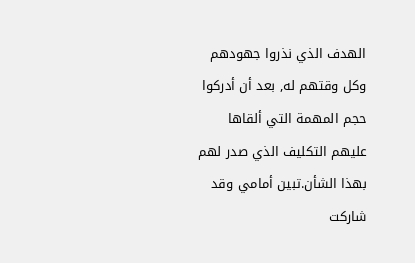الهدف الذي نذروا جهودهم وكل وقتهم له, بعد أن أدركوا حجم المهمة التي ألقاها عليهم التكليف الذي صدر لهم بهذا الشأن.تبين أمامي وقد شاركت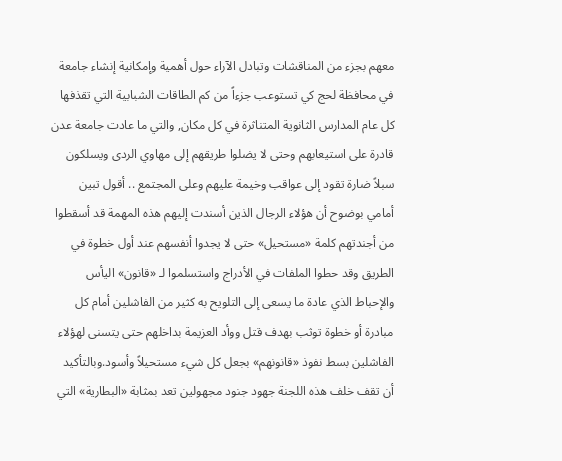معهم بجزء من المناقشات وتبادل الآراء حول أهمية وإمكانية إنشاء جامعة في محافظة لحج كي تستوعب جزءاً من كم الطاقات الشبابية التي تقذفها كل عام المدارس الثانوية المتناثرة في كل مكان, والتي ما عادت جامعة عدن قادرة على استيعابهم وحتى لا يضلوا طريقهم إلى مهاوي الردى ويسلكون سبلاً ضارة تقود إلى عواقب وخيمة عليهم وعلى المجتمع .. أقول تبين أمامي بوضوح أن هؤلاء الرجال الذين أسندت إليهم هذه المهمة قد أسقطوا من أجندتهم كلمة «مستحيل» حتى لا يجدوا أنفسهم عند أول خطوة في الطريق وقد حطوا الملفات في الأدراج واستسلموا لـ «قانون» اليأس والإحباط الذي عادة ما يسعى إلى التلويح به كثير من الفاشلين أمام كل مبادرة أو خطوة توثب بهدف قتل ووأد العزيمة بداخلهم حتى يتسنى لهؤلاء الفاشلين بسط نفوذ «قانونهم» بجعل كل شيء مستحيلاً وأسود.وبالتأكيد أن تقف خلف هذه اللجنة جهود جنود مجهولين تعد بمثابة «البطارية» التي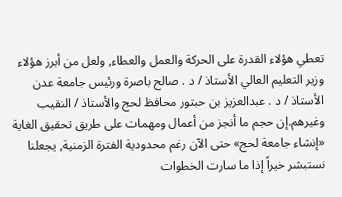تعطي هؤلاء القدرة على الحركة والعمل والعطاء, ولعل من أبرز هؤلاء وزير التعليم العالي الأستاذ / د . صالح باصرة ورئيس جامعة عدن الأستاذ / د . عبدالعزيز بن حبتور محافظ لحج والأستاذ / النقيب وغيرهم.إن حجم ما أنجز من أعمال ومهمات على طريق تحقيق الغاية «إنشاء جامعة لحج» حتى الآن رغم محدودية الفترة الزمنية, يجعلنا نستبشر خيراً إذا ما سارت الخطوات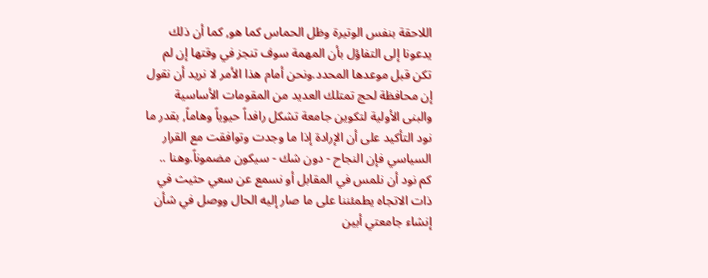اللاحقة بنفس الوتيرة وظل الحماس كما هو, كما أن ذلك يدعونا إلى التفاؤل بأن المهمة سوف تنجز في وقتها إن لم تكن قبل موعدها المحدد.ونحن أمام هذا الأمر لا نريد أن نقول إن محافظة لحج تمتلك العديد من المقومات الأساسية والبنى الأولية لتكوين جامعة تشكل رافداً حيوياً وهاماً, بقدر ما نود التأكيد على أن الإرادة إذا ما وجدت وتوافقت مع القرار السياسي فإن النجاح - دون شك - سيكون مضموناً.وهنا .. كم نود أن نلمس في المقابل أو نسمع عن سعي حثيث في ذات الاتجاه يطمئننا على ما صار إليه الحال ووصل في شأن إنشاء جامعتي أبين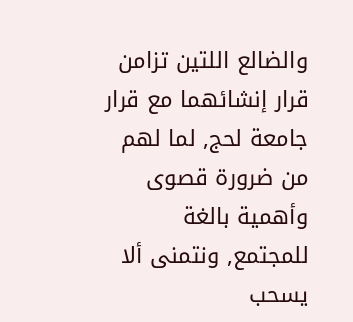والضالع اللتين تزامن قرار إنشائهما مع قرار جامعة لحج, لما لهم من ضرورة قصوى وأهمية بالغة للمجتمع, ونتمنى ألا يسحب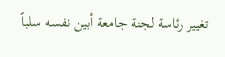تغيير رئاسة لجنة جامعة أبين نفسه سلباً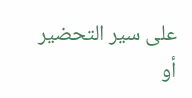على سير التحضير أو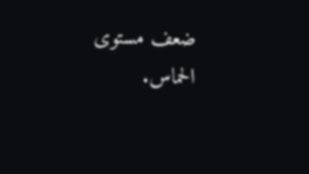ضعف مستوى الحماس.